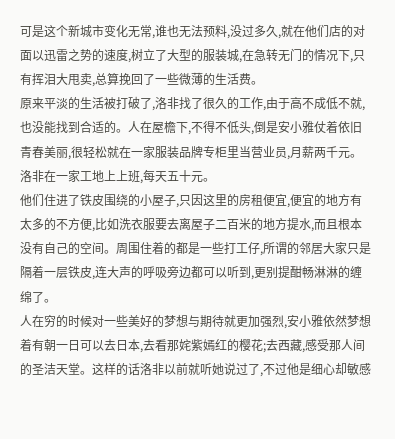可是这个新城市变化无常,谁也无法预料,没过多久,就在他们店的对面以迅雷之势的速度,树立了大型的服装城,在急转无门的情况下,只有挥泪大甩卖,总算挽回了一些微薄的生活费。
原来平淡的生活被打破了,洛非找了很久的工作,由于高不成低不就,也没能找到合适的。人在屋檐下,不得不低头,倒是安小雅仗着依旧青春美丽,很轻松就在一家服装品牌专柜里当营业员,月薪两千元。洛非在一家工地上上班,每天五十元。
他们住进了铁皮围绕的小屋子,只因这里的房租便宜,便宜的地方有太多的不方便,比如洗衣服要去离屋子二百米的地方提水,而且根本没有自己的空间。周围住着的都是一些打工仔,所谓的邻居大家只是隔着一层铁皮,连大声的呼吸旁边都可以听到,更别提酣畅淋淋的缠绵了。
人在穷的时候对一些美好的梦想与期待就更加强烈,安小雅依然梦想着有朝一日可以去日本,去看那姹紫嫣红的樱花;去西藏,感受那人间的圣洁天堂。这样的话洛非以前就听她说过了,不过他是细心却敏感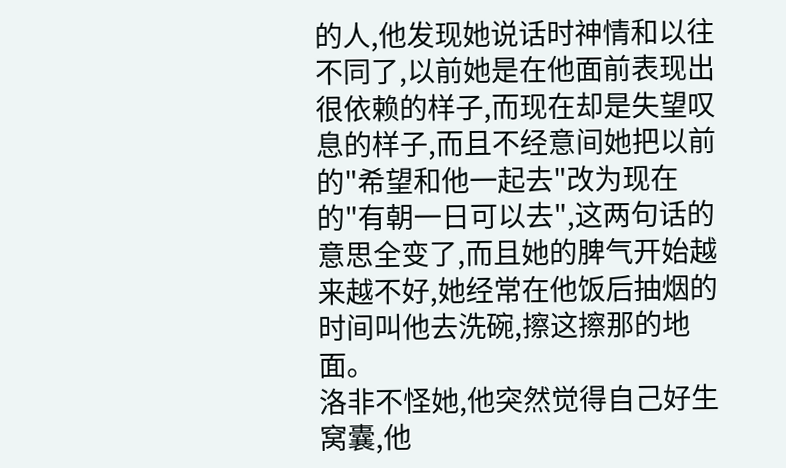的人,他发现她说话时神情和以往不同了,以前她是在他面前表现出很依赖的样子,而现在却是失望叹息的样子,而且不经意间她把以前的"希望和他一起去"改为现在的"有朝一日可以去",这两句话的意思全变了,而且她的脾气开始越来越不好,她经常在他饭后抽烟的时间叫他去洗碗,擦这擦那的地面。
洛非不怪她,他突然觉得自己好生窝囊,他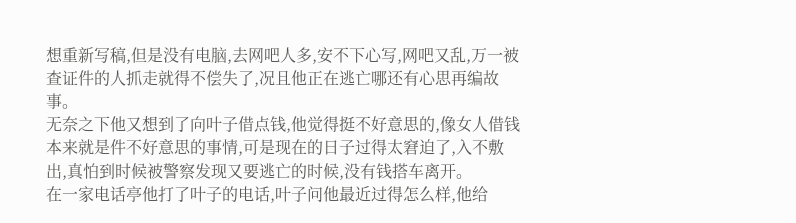想重新写稿,但是没有电脑,去网吧人多,安不下心写,网吧又乱,万一被查证件的人抓走就得不偿失了,况且他正在逃亡哪还有心思再编故事。
无奈之下他又想到了向叶子借点钱,他觉得挺不好意思的,像女人借钱本来就是件不好意思的事情,可是现在的日子过得太窘迫了,入不敷出,真怕到时候被警察发现又要逃亡的时候,没有钱搭车离开。
在一家电话亭他打了叶子的电话,叶子问他最近过得怎么样,他给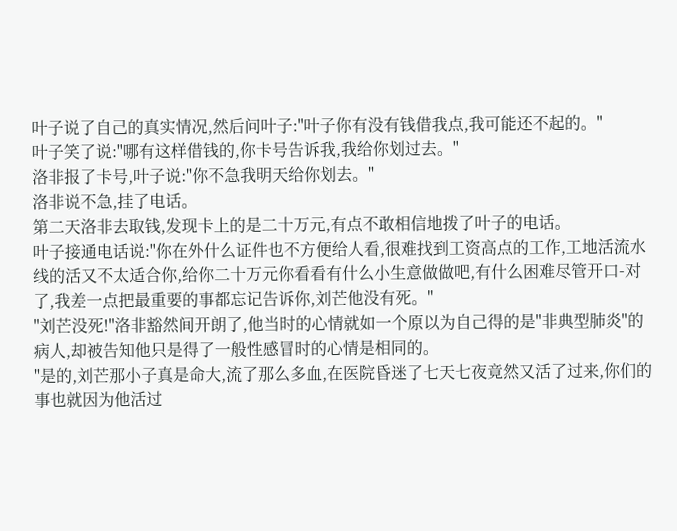叶子说了自己的真实情况,然后问叶子:"叶子你有没有钱借我点,我可能还不起的。"
叶子笑了说:"哪有这样借钱的,你卡号告诉我,我给你划过去。"
洛非报了卡号,叶子说:"你不急我明天给你划去。"
洛非说不急,挂了电话。
第二天洛非去取钱,发现卡上的是二十万元,有点不敢相信地拨了叶子的电话。
叶子接通电话说:"你在外什么证件也不方便给人看,很难找到工资高点的工作,工地活流水线的活又不太适合你,给你二十万元你看看有什么小生意做做吧,有什么困难尽管开口-对了,我差一点把最重要的事都忘记告诉你,刘芒他没有死。"
"刘芒没死!"洛非豁然间开朗了,他当时的心情就如一个原以为自己得的是"非典型肺炎"的病人,却被告知他只是得了一般性感冒时的心情是相同的。
"是的,刘芒那小子真是命大,流了那么多血,在医院昏迷了七天七夜竟然又活了过来,你们的事也就因为他活过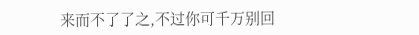来而不了了之,不过你可千万别回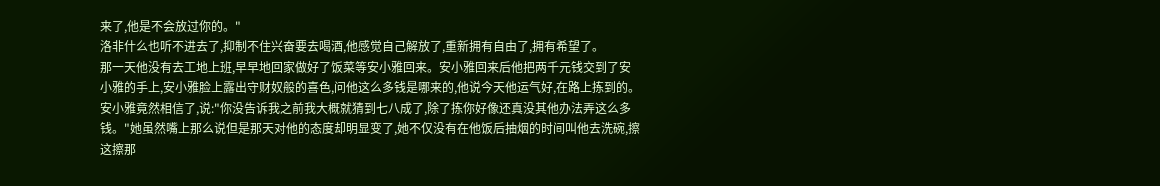来了,他是不会放过你的。"
洛非什么也听不进去了,抑制不住兴奋要去喝酒,他感觉自己解放了,重新拥有自由了,拥有希望了。
那一天他没有去工地上班,早早地回家做好了饭菜等安小雅回来。安小雅回来后他把两千元钱交到了安小雅的手上,安小雅脸上露出守财奴般的喜色,问他这么多钱是哪来的,他说今天他运气好,在路上拣到的。
安小雅竟然相信了,说:"你没告诉我之前我大概就猜到七八成了,除了拣你好像还真没其他办法弄这么多钱。"她虽然嘴上那么说但是那天对他的态度却明显变了,她不仅没有在他饭后抽烟的时间叫他去洗碗,擦这擦那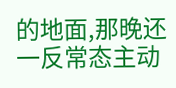的地面,那晚还一反常态主动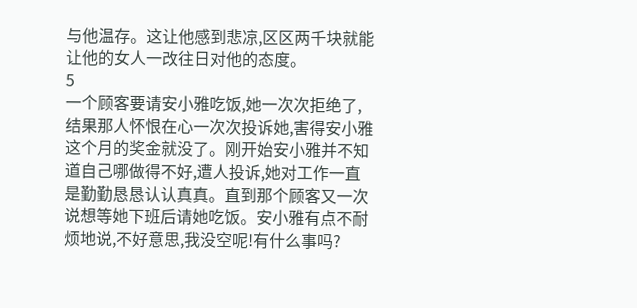与他温存。这让他感到悲凉,区区两千块就能让他的女人一改往日对他的态度。
5
一个顾客要请安小雅吃饭,她一次次拒绝了,结果那人怀恨在心一次次投诉她,害得安小雅这个月的奖金就没了。刚开始安小雅并不知道自己哪做得不好,遭人投诉,她对工作一直是勤勤恳恳认认真真。直到那个顾客又一次说想等她下班后请她吃饭。安小雅有点不耐烦地说,不好意思,我没空呢!有什么事吗?